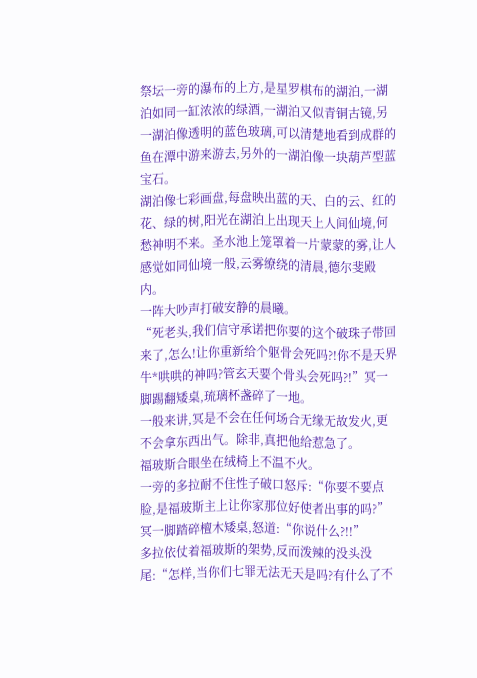祭坛一旁的瀑布的上方,是星罗棋布的湖泊,一湖泊如同一缸浓浓的绿酒,一湖泊又似青铜古镜,另一湖泊像透明的蓝色玻璃,可以清楚地看到成群的鱼在潭中游来游去,另外的一湖泊像一块葫芦型蓝宝石。
湖泊像七彩画盘,每盘映出蓝的天、白的云、红的花、绿的树,阳光在湖泊上出现天上人间仙境,何愁神明不来。圣水池上笼罩着一片蒙蒙的雾,让人感觉如同仙境一般,云雾缭绕的清晨,德尔斐殿内。
一阵大吵声打破安静的晨曦。
“死老头,我们信守承诺把你要的这个破珠子带回来了,怎么!让你重新给个躯骨会死吗?!你不是天界牛*哄哄的神吗?管玄天要个骨头会死吗?!”冥一脚踢翻矮桌,琉璃杯盏碎了一地。
一般来讲,冥是不会在任何场合无缘无故发火,更不会拿东西出气。除非,真把他给惹急了。
福玻斯合眼坐在绒椅上不温不火。
一旁的多拉耐不住性子破口怒斥:“你要不要点脸,是福玻斯主上让你家那位好使者出事的吗?”
冥一脚踏碎檀木矮桌,怒道:“你说什么?!!”
多拉依仗着福玻斯的架势,反而泼辣的没头没尾:“怎样,当你们七罪无法无天是吗?有什么了不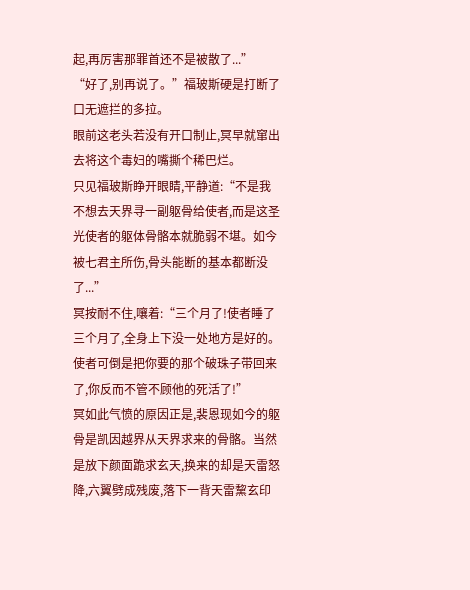起,再厉害那罪首还不是被散了...”
“好了,别再说了。”福玻斯硬是打断了口无遮拦的多拉。
眼前这老头若没有开口制止,冥早就窜出去将这个毒妇的嘴撕个稀巴烂。
只见福玻斯睁开眼睛,平静道:“不是我不想去天界寻一副躯骨给使者,而是这圣光使者的躯体骨骼本就脆弱不堪。如今被七君主所伤,骨头能断的基本都断没了...”
冥按耐不住,嚷着:“三个月了!使者睡了三个月了,全身上下没一处地方是好的。使者可倒是把你要的那个破珠子带回来了,你反而不管不顾他的死活了!”
冥如此气愤的原因正是,裴恩现如今的躯骨是凯因越界从天界求来的骨骼。当然是放下颜面跪求玄天,换来的却是天雷怒降,六翼劈成残废,落下一背天雷黧玄印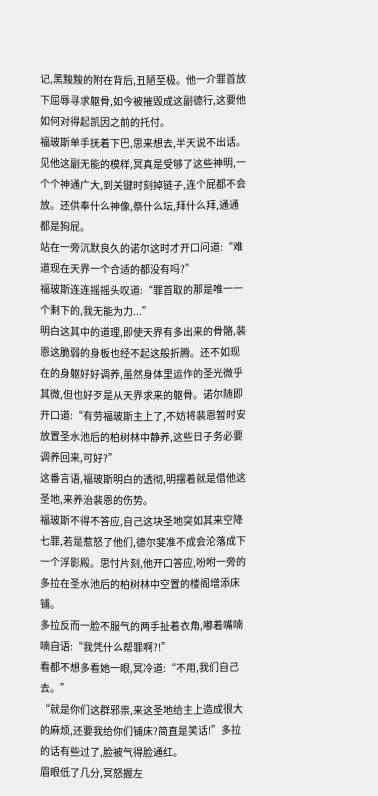记,黑黢黢的附在背后,丑陋至极。他一介罪首放下屈辱寻求躯骨,如今被摧毁成这副德行,这要他如何对得起凯因之前的托付。
福玻斯单手抚着下巴,思来想去,半天说不出话。
见他这副无能的模样,冥真是受够了这些神明,一个个神通广大,到关键时刻掉链子,连个屁都不会放。还供奉什么神像,祭什么坛,拜什么拜,通通都是狗屁。
站在一旁沉默良久的诺尔这时才开口问道:“难道现在天界一个合适的都没有吗?”
福玻斯连连摇摇头叹道:“罪首取的那是唯一一个剩下的,我无能为力...”
明白这其中的道理,即使天界有多出来的骨骼,裴恩这脆弱的身板也经不起这般折腾。还不如现在的身躯好好调养,虽然身体里运作的圣光微乎其微,但也好歹是从天界求来的躯骨。诺尔随即开口道:“有劳福玻斯主上了,不妨将裴恩暂时安放置圣水池后的柏树林中静养,这些日子务必要调养回来,可好?”
这番言语,福玻斯明白的透彻,明摆着就是借他这圣地,来养治裴恩的伤势。
福玻斯不得不答应,自己这块圣地突如其来空降七罪,若是惹怒了他们,德尔斐准不成会沦落成下一个浮影殿。思忖片刻,他开口答应,吩咐一旁的多拉在圣水池后的柏树林中空置的楼阁增添床铺。
多拉反而一脸不服气的两手扯着衣角,嘟着嘴喃喃自语:“我凭什么帮罪啊?!”
看都不想多看她一眼,冥冷道:“不用,我们自己去。”
“就是你们这群邪祟,来这圣地给主上造成很大的麻烦,还要我给你们铺床?简直是笑话!”多拉的话有些过了,脸被气得脸通红。
眉眼低了几分,冥怒握左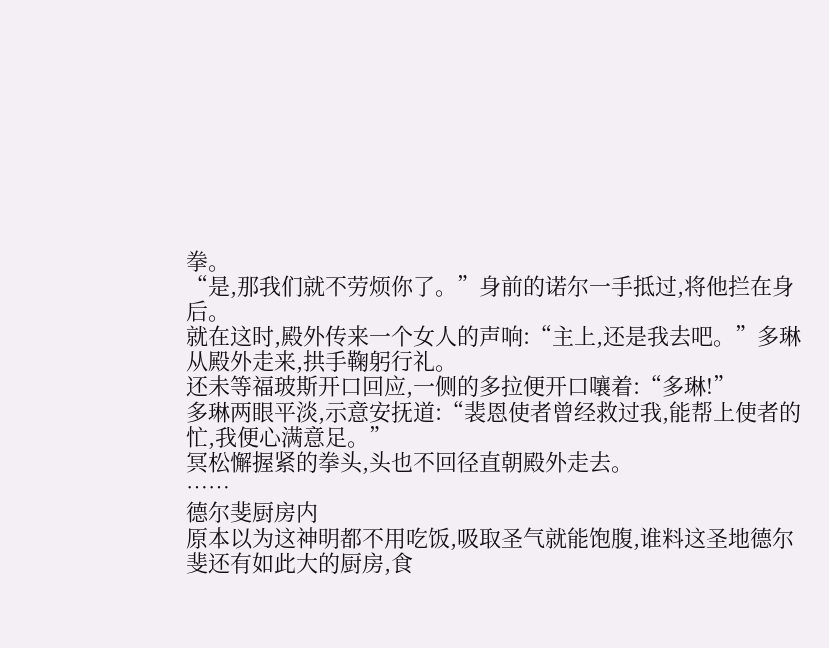拳。
“是,那我们就不劳烦你了。”身前的诺尔一手抵过,将他拦在身后。
就在这时,殿外传来一个女人的声响:“主上,还是我去吧。”多琳从殿外走来,拱手鞠躬行礼。
还未等福玻斯开口回应,一侧的多拉便开口嚷着:“多琳!”
多琳两眼平淡,示意安抚道:“裴恩使者曾经救过我,能帮上使者的忙,我便心满意足。”
冥松懈握紧的拳头,头也不回径直朝殿外走去。
……
德尔斐厨房内
原本以为这神明都不用吃饭,吸取圣气就能饱腹,谁料这圣地德尔斐还有如此大的厨房,食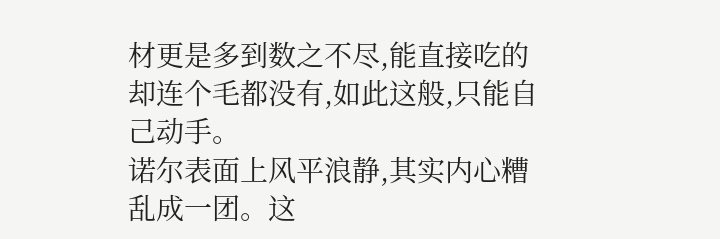材更是多到数之不尽,能直接吃的却连个毛都没有,如此这般,只能自己动手。
诺尔表面上风平浪静,其实内心糟乱成一团。这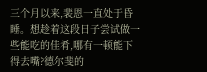三个月以来,裴恩一直处于昏睡。想趁着这段日子尝试做一些能吃的佳肴,哪有一顿能下得去嘴?德尔斐的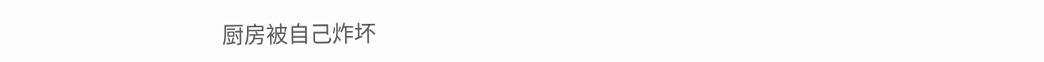厨房被自己炸坏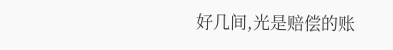好几间,光是赔偿的账